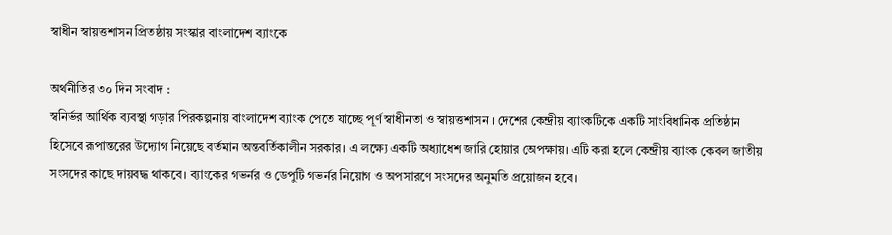স্বাধীন স্বায়ত্তশাসন প্রিতষ্ঠায় সংস্কার বাংলাদেশ ব্যাংকে

অর্থনীতির ৩০ দিন সংবাদ :
স্বনির্ভর আর্থিক ব্যবস্থা গড়ার পিরকল্পনায় বাংলাদেশ ব্যাংক পেতে যাচ্ছে পূর্ণ স্বাধীনতা ও স্বায়ত্তশাসন । দেশের কেন্দ্রীয় ব্যাংকটিকে একটি সাংবিধানিক প্রতিষ্ঠান হিসেবে রূপান্তরের উদ্যোগ নিয়েছে বর্তমান অন্তবর্তিকালীন সরকার। এ লক্ষ্যে একটি অধ্যাধেশ জারি হোয়ার অেপক্ষায়। এটি করা হলে কেন্দ্রীয় ব্যাংক কেবল জাতীয় সংসদের কাছে দায়বদ্ধ থাকবে। ব্যাংকের গভর্নর ও ডেপুটি গভর্নর নিয়োগ ও অপসারণে সংসদের অনুমতি প্রয়োজন হবে।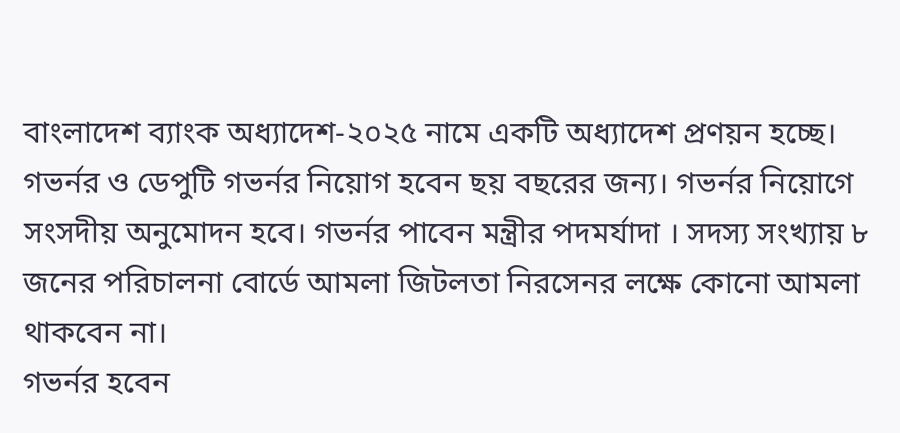বাংলাদেশ ব্যাংক অধ্যাদেশ-২০২৫ নামে একটি অধ্যাদেশ প্রণয়ন হচ্ছে। গভর্নর ও ডেপুটি গভর্নর নিয়োগ হবেন ছয় বছরের জন্য। গভর্নর নিয়োগে সংসদীয় অনুমোদন হবে। গভর্নর পাবেন মন্ত্রীর পদমর্যাদা । সদস্য সংখ্যায় ৮ জনের পরিচালনা বোর্ডে আমলা জিটলতা নিরসেনর লক্ষে কোনো আমলা থাকবেন না।
গভর্নর হবেন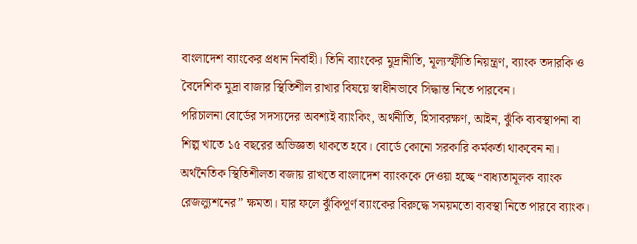বাংলাদেশ ব্যাংকের প্রধান নির্বাহী। তিনি ব্যাংকের মুদ্রানীতি, মূল্যস্ফীতি নিয়ন্ত্রণ, ব্যাংক তদারকি ও বৈদেশিক মুদ্রা বাজার স্থিতিশীল রাখার বিষয়ে স্বাধীনভাবে সিদ্ধান্ত নিতে পারবেন।
পরিচালনা বোর্ডের সদস্যদের অবশ্যই ব্যাংকিং, অর্থনীতি, হিসাবরক্ষণ, আইন, ঝুঁকি ব্যবস্থাপনা বা শিল্প খাতে ১৫ বছরের অভিজ্ঞতা থাকতে হবে। বোর্ডে কোনো সরকারি কর্মকর্তা থাকবেন না।
অর্থনৈতিক স্থিতিশীলতা বজায় রাখতে বাংলাদেশ ব্যাংককে দেওয়া হচ্ছে “বাধ্যতামূলক ব্যাংক রেজল্যুশনের” ক্ষমতা। যার ফলে ঝুঁকিপূর্ণ ব্যাংকের বিরুদ্ধে সময়মতো ব্যবস্থা নিতে পারবে ব্যাংক।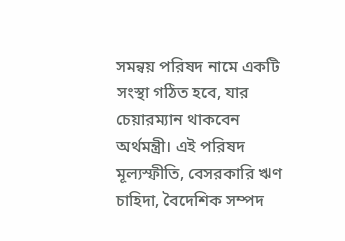সমন্বয় পরিষদ নামে একটি সংস্থা গঠিত হবে, যার চেয়ারম্যান থাকবেন অর্থমন্ত্রী। এই পরিষদ মূল্যস্ফীতি, বেসরকারি ঋণ চাহিদা, বৈদেশিক সম্পদ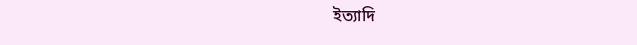ইত্যাদি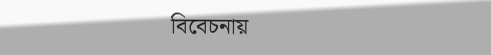বিবেচনায়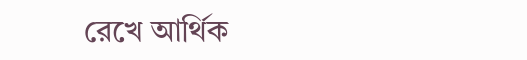রেখে আর্থিক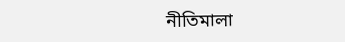নীতিমালা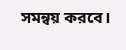সমন্বয় করবে।